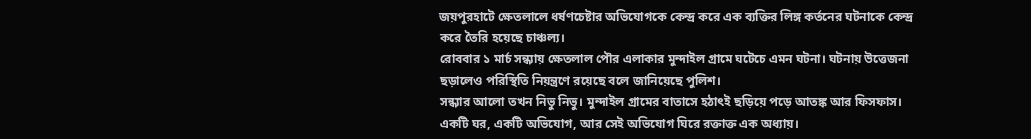জয়পুরহাটে ক্ষেতলালে ধর্ষণচেষ্টার অভিযোগকে কেন্দ্র করে এক ব্যক্তির লিঙ্গ কর্তনের ঘটনাকে কেন্দ্র করে তৈরি হয়েছে চাঞ্চল্য।
রোববার ১ মার্চ সন্ধ্যায় ক্ষেতলাল পৌর এলাকার মুন্দাইল গ্রামে ঘটেচে এমন ঘটনা। ঘটনায় উত্তেজনা ছড়ালেও পরিস্থিতি নিয়ন্ত্রণে রয়েছে বলে জানিয়েছে পুলিশ।
সন্ধ্যার আলো তখন নিভু নিভু। মুন্দাইল গ্রামের বাতাসে হঠাৎই ছড়িয়ে পড়ে আতঙ্ক আর ফিসফাস। একটি ঘর, একটি অভিযোগ, আর সেই অভিযোগ ঘিরে রক্তাক্ত এক অধ্যায়।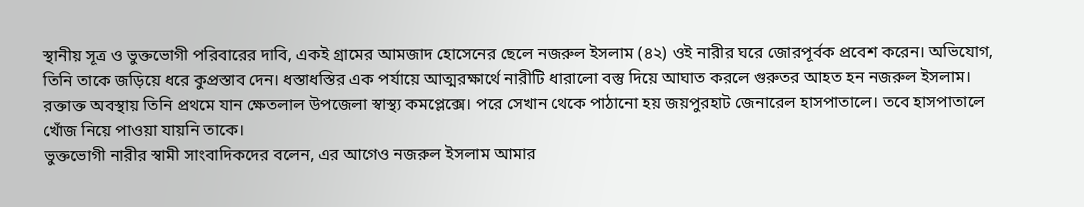স্থানীয় সূত্র ও ভুক্তভোগী পরিবারের দাবি, একই গ্রামের আমজাদ হোসেনের ছেলে নজরুল ইসলাম (৪২) ওই নারীর ঘরে জোরপূর্বক প্রবেশ করেন। অভিযোগ, তিনি তাকে জড়িয়ে ধরে কুপ্রস্তাব দেন। ধস্তাধস্তির এক পর্যায়ে আত্মরক্ষার্থে নারীটি ধারালো বস্তু দিয়ে আঘাত করলে গুরুতর আহত হন নজরুল ইসলাম।
রক্তাক্ত অবস্থায় তিনি প্রথমে যান ক্ষেতলাল উপজেলা স্বাস্থ্য কমপ্লেক্সে। পরে সেখান থেকে পাঠানো হয় জয়পুরহাট জেনারেল হাসপাতালে। তবে হাসপাতালে খোঁজ নিয়ে পাওয়া যায়নি তাকে।
ভুক্তভোগী নারীর স্বামী সাংবাদিকদের বলেন, এর আগেও নজরুল ইসলাম আমার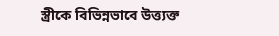স্ত্রীকে বিভিন্নভাবে উত্ত্যক্ত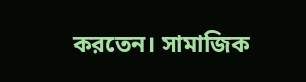করতেন। সামাজিক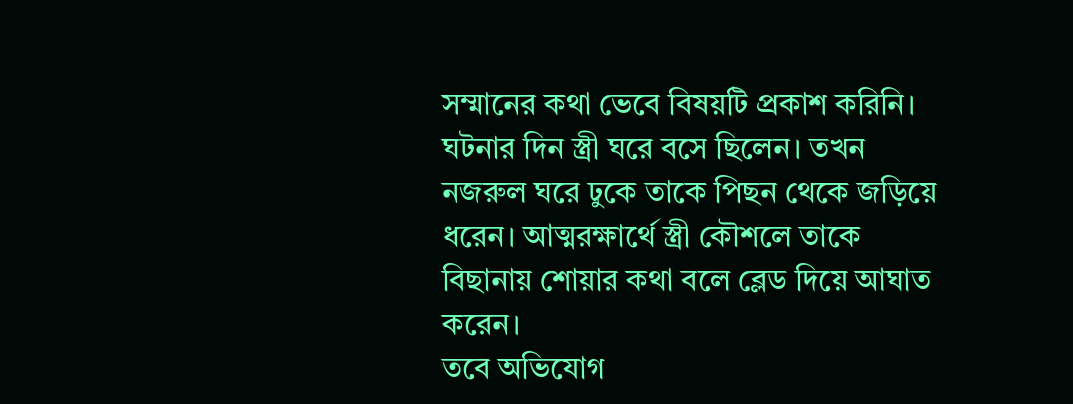সম্মানের কথা ভেবে বিষয়টি প্রকাশ করিনি। ঘটনার দিন স্ত্রী ঘরে বসে ছিলেন। তখন নজরুল ঘরে ঢুকে তাকে পিছন থেকে জড়িয়ে ধরেন। আত্মরক্ষার্থে স্ত্রী কৌশলে তাকে বিছানায় শোয়ার কথা বলে ব্লেড দিয়ে আঘাত করেন।
তবে অভিযোগ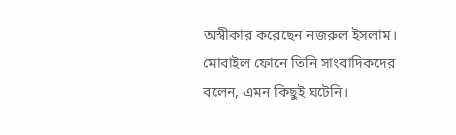অস্বীকার করেছেন নজরুল ইসলাম। মোবাইল ফোনে তিনি সাংবাদিকদের বলেন, এমন কিছুই ঘটেনি।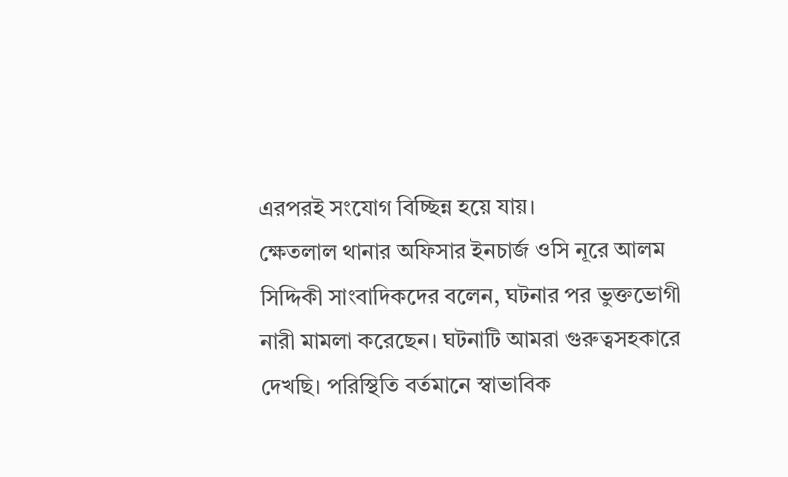এরপরই সংযোগ বিচ্ছিন্ন হয়ে যায়।
ক্ষেতলাল থানার অফিসার ইনচার্জ ওসি নূরে আলম সিদ্দিকী সাংবাদিকদের বলেন, ঘটনার পর ভুক্তভোগী নারী মামলা করেছেন। ঘটনাটি আমরা গুরুত্বসহকারে দেখছি। পরিস্থিতি বর্তমানে স্বাভাবিক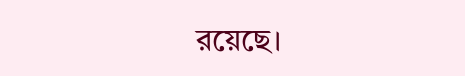রয়েছে।